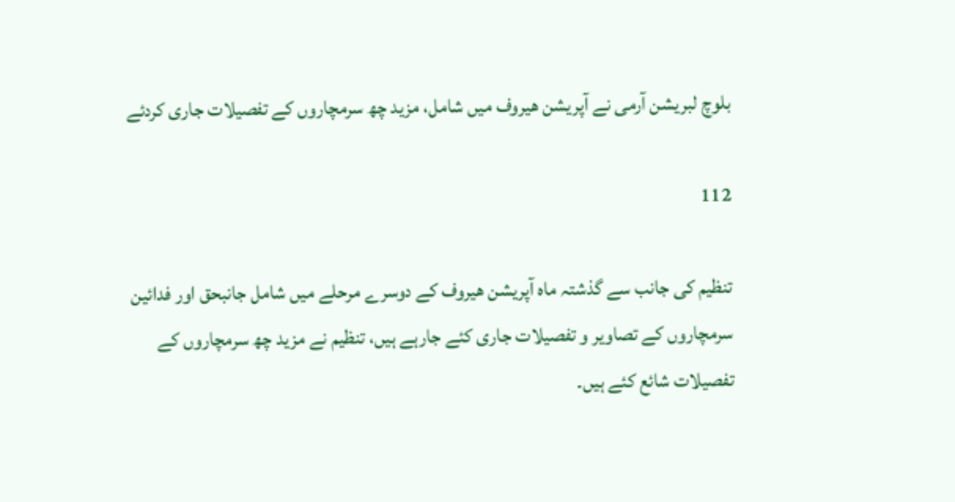بلوچ لبریشن آرمی نے آپریشن ھیروف میں شامل، مزید چھ سرمچاروں کے تفصیلات جاری کردئے

112

تنظیم کی جانب سے گذشتہ ماہ آپریشن ھیروف کے دوسرے مرحلے میں شامل جانبحق اور فدائین سرمچاروں کے تصاویر و تفصیلات جاری کئے جارہے ہیں، تنظیم نے مزید چھ سرمچاروں کے تفصیلات شائع کئے ہیں۔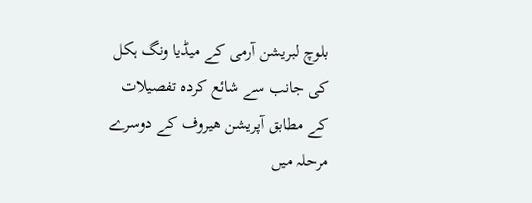بلوچ لبریشن آرمی کے میڈیا ونگ ہکل کی جانب سے شائع کردہ تفصیلات کے مطابق آپریشن ھیروف کے دوسرے مرحلہ میں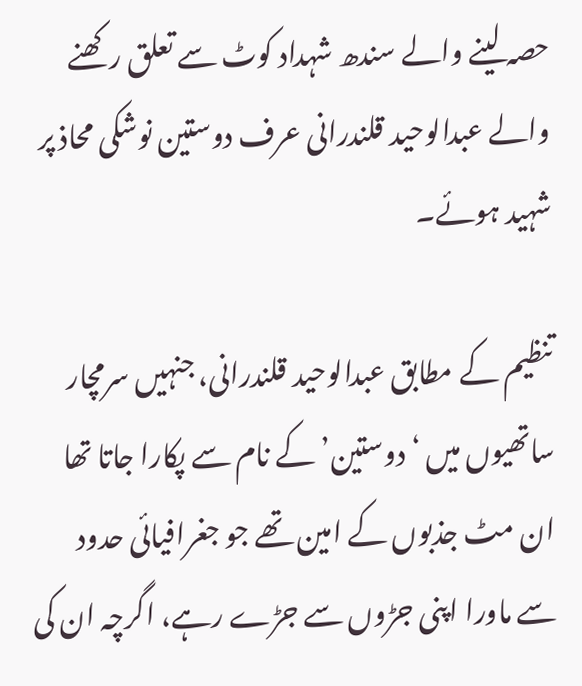حصہ لینے والے سندھ شہداد کوٹ سے تعلق رکھنے والے عبدالوحید قلندرانی عرف دوستین نوشکی محاذ پر شہید ہوئے۔

تنظیم کے مطابق عبدالوحید قلندرانی، جنہیں سرمچار ساتھیوں میں ‘دوستین’ کے نام سے پکارا جاتا تھا ان مٹ جذبوں کے امین تھے جو جغرافیائی حدود سے ماورا اپنی جڑوں سے جڑے رہے، اگرچہ ان کی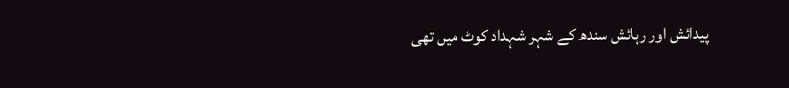پیدائش اور رہائش سندھ کے شہر شہداد کوٹ میں تھی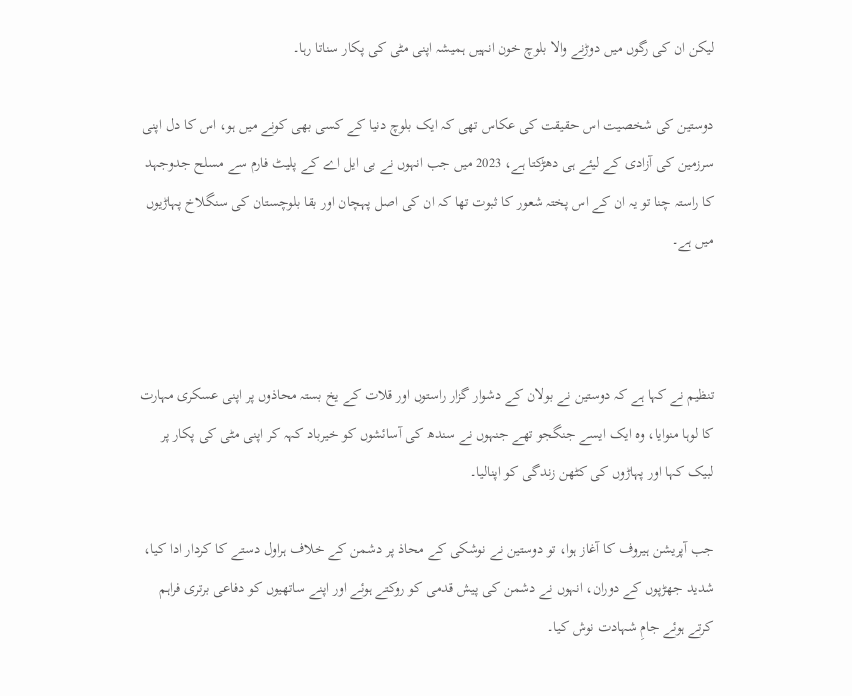لیکن ان کی رگوں میں دوڑنے والا بلوچ خون انہیں ہمیشہ اپنی مٹی کی پکار سناتا رہا۔

دوستین کی شخصیت اس حقیقت کی عکاس تھی کہ ایک بلوچ دنیا کے کسی بھی کونے میں ہو، اس کا دل اپنی سرزمین کی آزادی کے لیئے ہی دھڑکتا ہے، 2023 میں جب انہوں نے بی ایل اے کے پلیٹ فارم سے مسلح جدوجہد کا راستہ چنا تو یہ ان کے اس پختہ شعور کا ثبوت تھا کہ ان کی اصل پہچان اور بقا بلوچستان کی سنگلاخ پہاڑیوں میں ہے۔



تنظیم نے کہا ہے کہ دوستین نے بولان کے دشوار گزار راستوں اور قلات کے یخ بستہ محاذوں پر اپنی عسکری مہارت کا لوہا منوایا، وہ ایک ایسے جنگجو تھے جنہوں نے سندھ کی آسائشوں کو خیرباد کہہ کر اپنی مٹی کی پکار پر لبیک کہا اور پہاڑوں کی کٹھن زندگی کو اپنالیا۔

جب آپریشن ہیروف کا آغاز ہوا، تو دوستین نے نوشکی کے محاذ پر دشمن کے خلاف ہراول دستے کا کردار ادا کیا، شدید جھڑپوں کے دوران، انہوں نے دشمن کی پیش قدمی کو روکتے ہوئے اور اپنے ساتھیوں کو دفاعی برتری فراہم کرتے ہوئے جامِ شہادت نوش کیا۔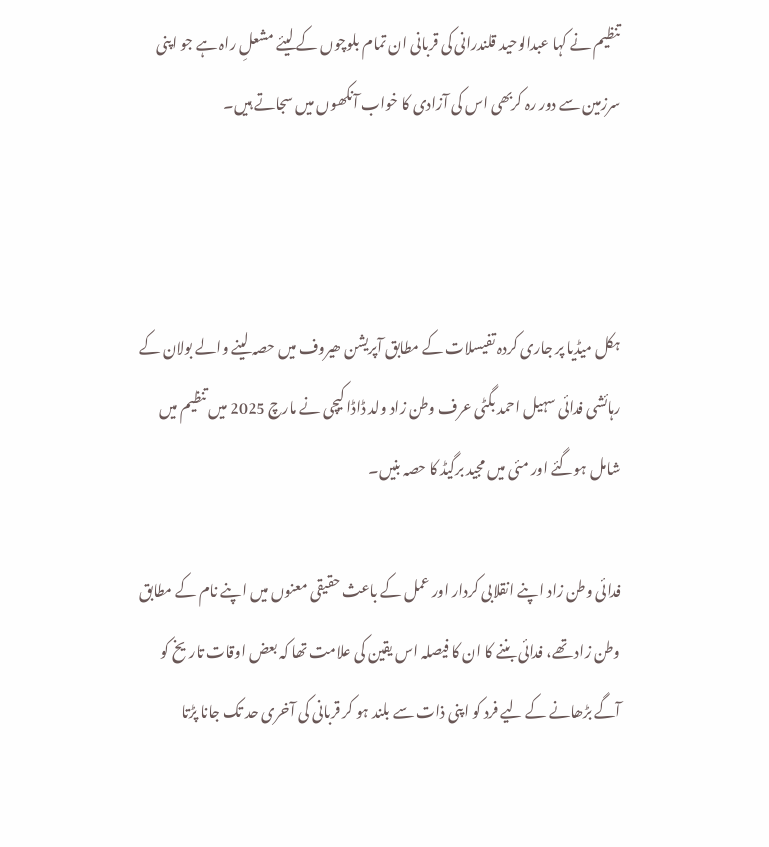تنظیم نے کہا عبدالوحید قلندرانی کی قربانی ان تمام بلوچوں کے لیئے مشعلِ راہ ہے جو اپنی سرزمین سے دور رہ کربھی اس کی آزادی کا خواب آنکھوں میں سجاتے ہیں۔



ہکل میڈیا پر جاری کردہ تفیسلات کے مطابق آپریشن ھیروف میں حصہ لینے والے بولان کے رہائشی فدائی سہیل احمد بگٹی عرف وطن زاد ولد ڈاڈا کیچی نے مارچ 2025 میں تنظیم میں شامل ہوگئے اور مئی میں مجید برگیڈ کا حصہ بنیں۔

فدائی وطن زاد اپنے انقلابی کردار اور عمل کے باعث حقیقی معنوں میں اپنے نام کے مطابق وطن زاد تھے، فدائی بننے کا ان کا فیصلہ اس یقین کی علامت تھا کہ بعض اوقات تاریخ کو آگے بڑھانے کے لیے فرد کو اپنی ذات سے بلند ہو کر قربانی کی آخری حد تک جانا پڑتا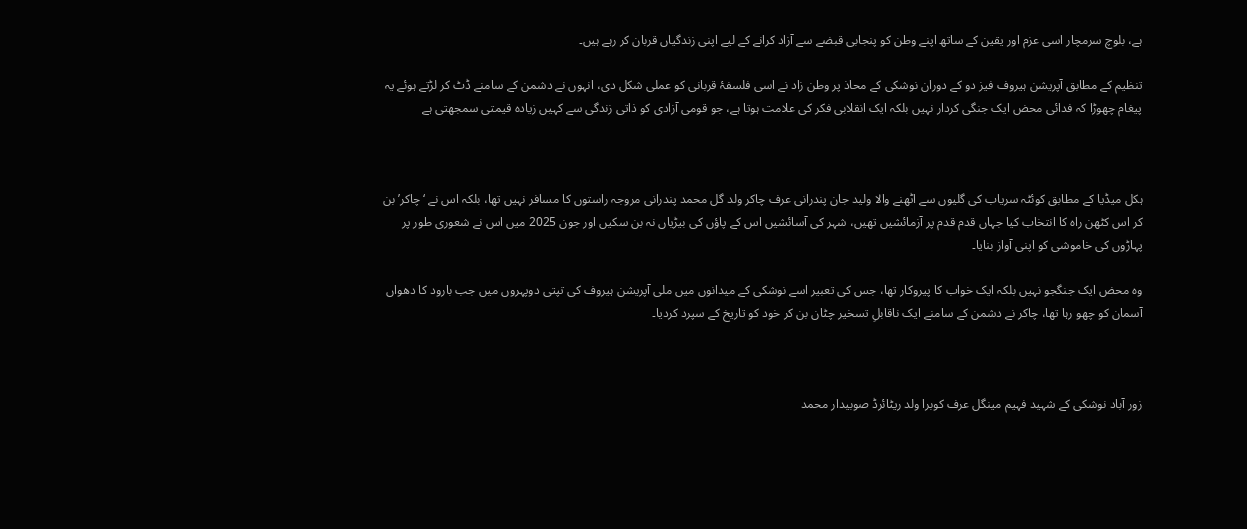ہے، بلوچ سرمچار اسی عزم اور یقین کے ساتھ اپنے وطن کو پنجابی قبضے سے آزاد کرانے کے لیے اپنی زندگیاں قربان کر رہے ہیں۔

تنظیم کے مطابق آپریشن ہیروف فیز دو کے دوران نوشکی کے محاذ پر وطن زاد نے اسی فلسفۂ قربانی کو عملی شکل دی، انہوں نے دشمن کے سامنے ڈٹ کر لڑتے ہوئے یہ پیغام چھوڑا کہ فدائی محض ایک جنگی کردار نہیں بلکہ ایک انقلابی فکر کی علامت ہوتا ہے، جو قومی آزادی کو ذاتی زندگی سے کہیں زیادہ قیمتی سمجھتی ہے



ہکل میڈیا کے مطابق کوئٹہ سریاب کی گلیوں سے اٹھنے والا ولید جان پندرانی عرف چاکر ولد گل محمد پندرانی مروجہ راستوں کا مسافر نہیں تھا، بلکہ اس نے ‘چاکر’ بن کر اس کٹھن راہ کا انتخاب کیا جہاں قدم قدم پر آزمائشیں تھیں، شہر کی آسائشیں اس کے پاؤں کی بیڑیاں نہ بن سکیں اور جون 2025 میں اس نے شعوری طور پر پہاڑوں کی خاموشی کو اپنی آواز بنایا۔

وہ محض ایک جنگجو نہیں بلکہ ایک خواب کا پیروکار تھا، جس کی تعبیر اسے نوشکی کے میدانوں میں ملی آپریشن ہیروف کی تپتی دوپہروں میں جب بارود کا دھواں آسمان کو چھو رہا تھا، چاکر نے دشمن کے سامنے ایک ناقابلِ تسخیر چٹان بن کر خود کو تاریخ کے سپرد کردیا۔



زور آباد نوشکی کے شہید فہیم مینگل عرف کوبرا ولد ریٹائرڈ صوبیدار محمد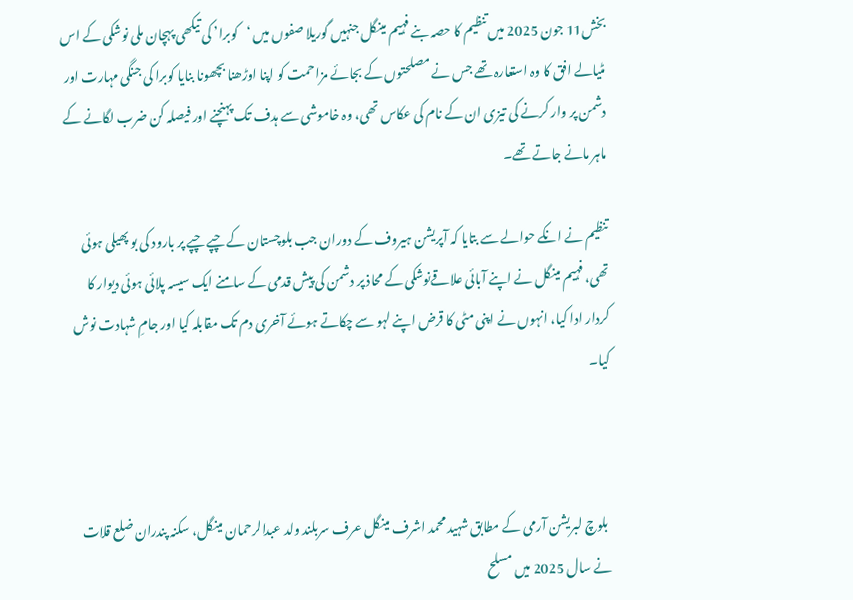بخش11 جون 2025 میں تنظیم کا حصہ بنے فہیم مینگل جنہیں گوریلا صفوں میں ‘کوبرا’ کی تیکھی پہچان ملی نوشکی کے اس مٹیالے افق کا وہ استعارہ تھے جس نے مصلحتوں کے بجائے مزاحمت کو اپنا اوڑھنا بچھونا بنایا کوبرا کی جنگی مہارت اور دشمن پر وار کرنے کی تیزی ان کے نام کی عکاس تھی، وہ خاموشی سے ہدف تک پہنچنے اور فیصلہ کن ضرب لگانے کے ماہر مانے جاتے تھے۔

تنظیم نے انکے حوالے سے بتایا کہ آپریشن ہیروف کے دوران جب بلوچستان کے چپے چپے پر بارود کی بو پھیلی ہوئی تھی، فہیم مینگل نے اپنے آبائی علاقےنوشکی کے محاذ پر دشمن کی پیش قدمی کے سامنے ایک سیسہ پلائی ہوئی دیوار کا کردار ادا کیا، انہوں نے اپنی مٹی کا قرض اپنے لہو سے چکاتے ہوئے آخری دم تک مقابلہ کیا اور جامِ شہادت نوش کیا۔



 بلوچ لبریشن آرمی کے مطابق شہید محمد اشرف مینگل عرف سربلند ولد عبدالرحمان مینگل، سکنہ پندران ضلع قلات نے سال 2025 میں مسلح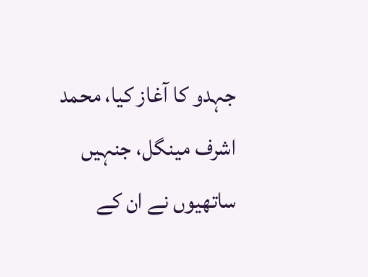جہدو کا آغاز کیا، محمد اشرف مینگل، جنہیں ساتھیوں نے ان کے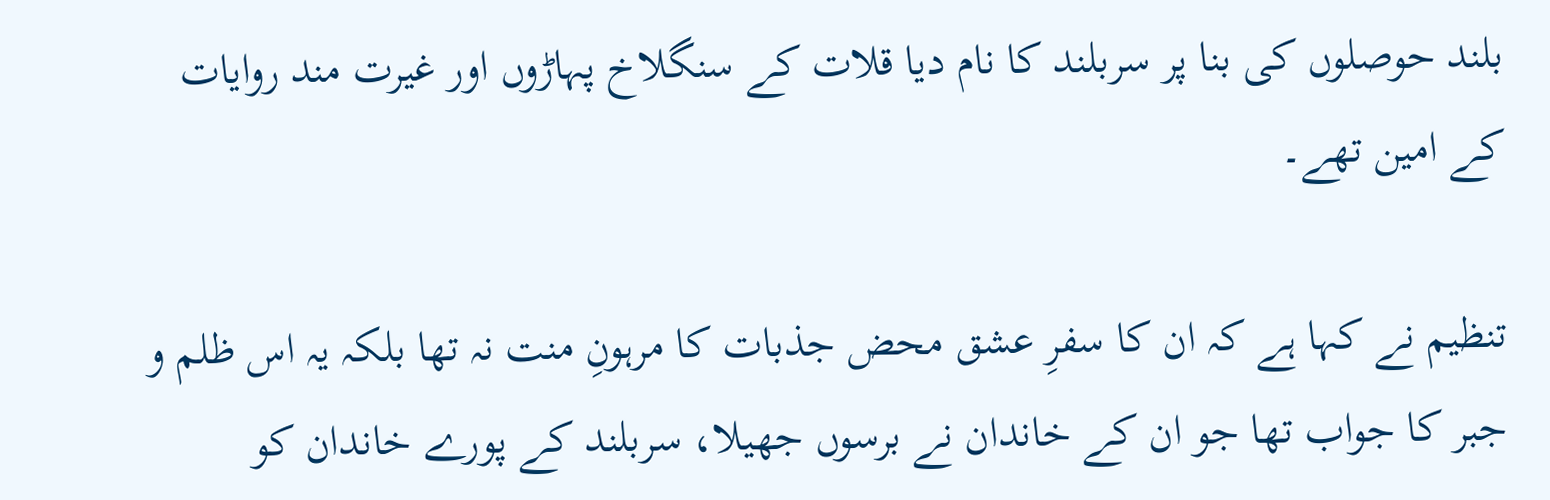بلند حوصلوں کی بنا پر سربلند کا نام دیا قلات کے سنگلاخ پہاڑوں اور غیرت مند روایات کے امین تھے۔

تنظیم نے کہا ہے کہ ان کا سفرِ عشق محض جذبات کا مرہونِ منت نہ تھا بلکہ یہ اس ظلم و جبر کا جواب تھا جو ان کے خاندان نے برسوں جھیلا، سربلند کے پورے خاندان کو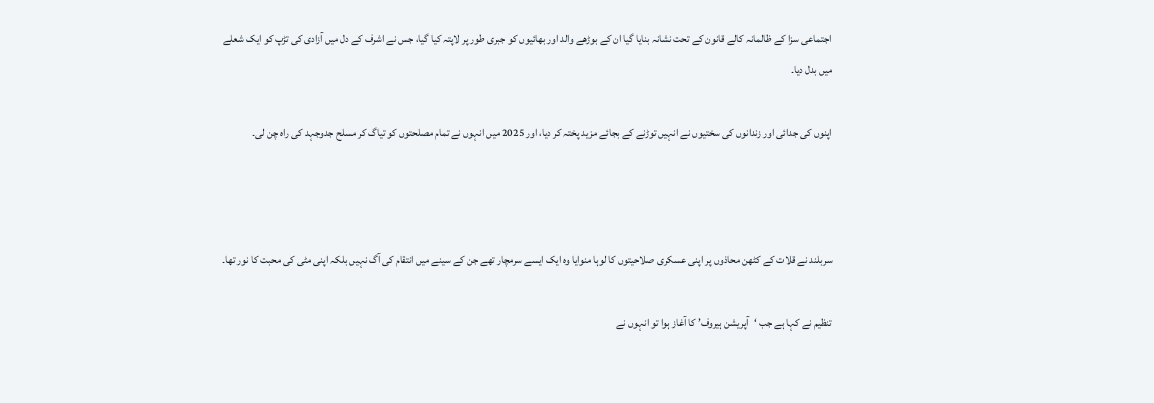اجتماعی سزا کے ظالمانہ کالے قانون کے تحت نشانہ بنایا گیا ان کے بوڑھے والد اور بھائیوں کو جبری طور پر لاپتہ کیا گیا، جس نے اشرف کے دل میں آزادی کی تڑپ کو ایک شعلے میں بدل دیا۔

اپنوں کی جدائی اور زندانوں کی سختیوں نے انہیں توڑنے کے بجائے مزید پختہ کر دیا، اور 2025 میں انہوں نے تمام مصلحتوں کو تیاگ کر مسلح جدوجہد کی راہ چن لی۔



سربلند نے قلات کے کٹھن محاذوں پر اپنی عسکری صلاحیتوں کا لوہا منوایا وہ ایک ایسے سرمچار تھے جن کے سینے میں انتقام کی آگ نہیں بلکہ اپنی مٹی کی محبت کا نور تھا۔

تنظیم نے کہا ہے جب ‘آپریشن ہیروف’ کا آغاز ہوا تو انہوں نے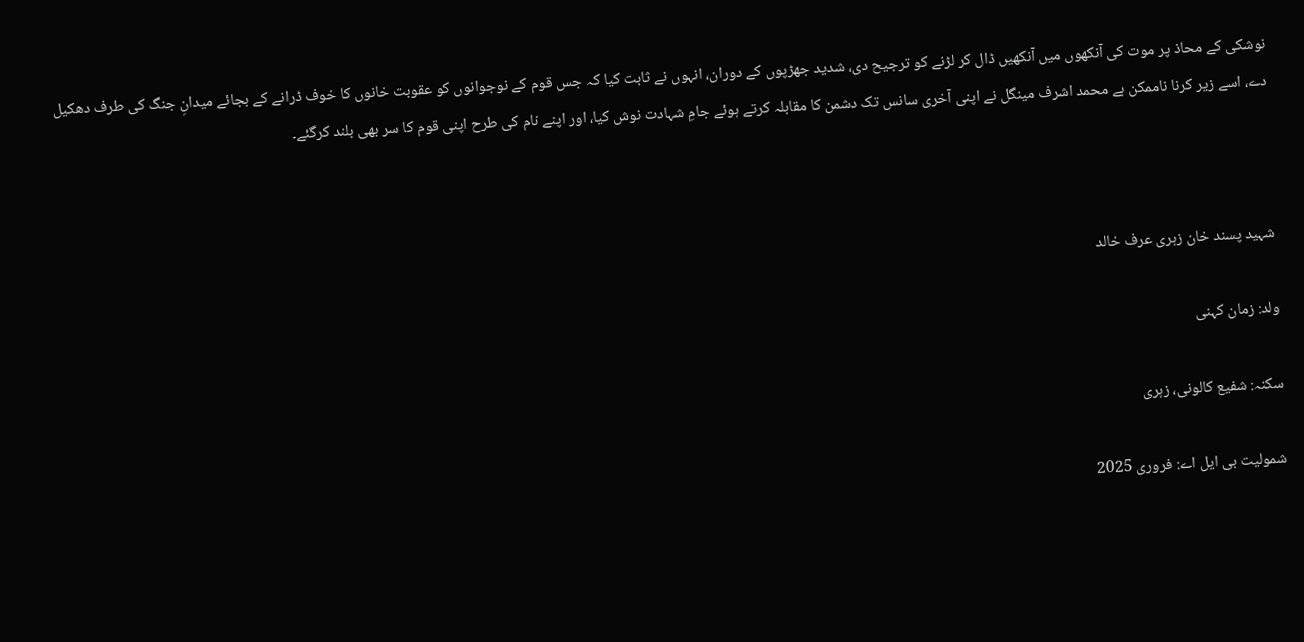نوشکی کے محاذ پر موت کی آنکھوں میں آنکھیں ڈال کر لڑنے کو ترجیح دی، شدید جھڑپوں کے دوران، انہوں نے ثابت کیا کہ جس قوم کے نوجوانوں کو عقوبت خانوں کا خوف ڈرانے کے بجائے میدانِ جنگ کی طرف دھکیل دے، اسے زیر کرنا ناممکن ہے محمد اشرف مینگل نے اپنی آخری سانس تک دشمن کا مقابلہ کرتے ہوئے جامِ شہادت نوش کیا، اور اپنے نام کی طرح اپنی قوم کا سر بھی بلند کرگئے۔



شہید پسند خان زہری عرف خالد

ولد: زمان کہنی

سکنہ: شفیع کالونی، زہری

شمولیت بی ایل اے: فروری 2025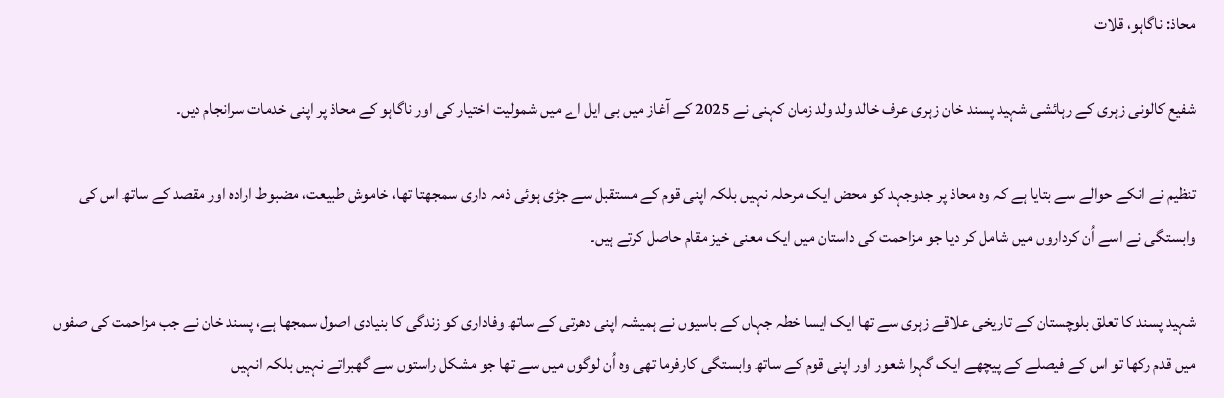محاذ: ناگاہو، قلات

شفیع کالونی زہری کے رہائشی شہید پسند خان زہری عرف خالد ولد ولد زمان کہنی نے 2025 کے آغاز میں بی ایل اے میں شمولیت اختیار کی اور ناگاہو کے محاذ پر اپنی خدمات سرانجام دیں۔

تنظیم نے انکے حوالے سے بتایا ہے کہ وہ محاذ پر جدوجہد کو محض ایک مرحلہ نہیں بلکہ اپنی قوم کے مستقبل سے جڑی ہوئی ذمہ داری سمجھتا تھا، خاموش طبیعت، مضبوط ارادہ اور مقصد کے ساتھ اس کی وابستگی نے اسے اُن کرداروں میں شامل کر دیا جو مزاحمت کی داستان میں ایک معنی خیز مقام حاصل کرتے ہیں۔

شہید پسند کا تعلق بلوچستان کے تاریخی علاقے زہری سے تھا ایک ایسا خطہ جہاں کے باسیوں نے ہمیشہ اپنی دھرتی کے ساتھ وفاداری کو زندگی کا بنیادی اصول سمجھا ہے، پسند خان نے جب مزاحمت کی صفوں میں قدم رکھا تو اس کے فیصلے کے پیچھے ایک گہرا شعور اور اپنی قوم کے ساتھ وابستگی کارفرما تھی وہ اُن لوگوں میں سے تھا جو مشکل راستوں سے گھبراتے نہیں بلکہ انہیں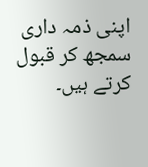اپنی ذمہ داری سمجھ کر قبول کرتے ہیں۔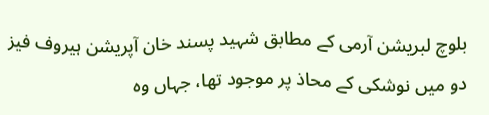بلوچ لبریشن آرمی کے مطابق شہید پسند خان آپریشن ہیروف فیز دو میں نوشکی کے محاذ پر موجود تھا، جہاں وہ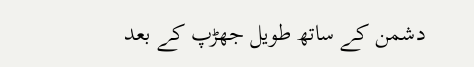دشمن کے ساتھ طویل جھڑپ کے بعد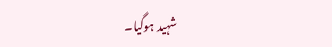شہید ہوگیا۔